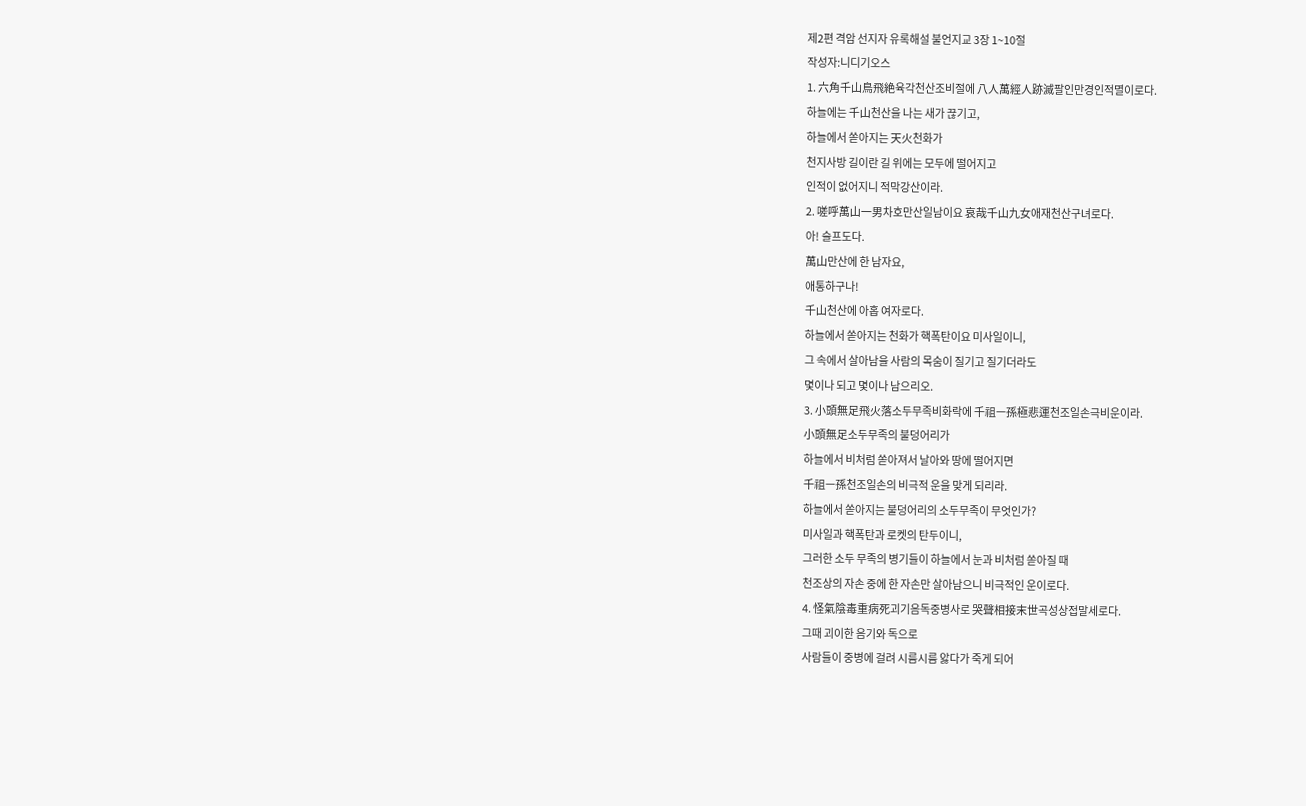제2편 격암 선지자 유록해설 불언지교 3장 1~10절
작성자:니디기오스
1. 六角千山鳥飛絶육각천산조비절에 八人萬經人跡滅팔인만경인적멸이로다.
하늘에는 千山천산을 나는 새가 끊기고,
하늘에서 쏟아지는 天火천화가
천지사방 길이란 길 위에는 모두에 떨어지고
인적이 없어지니 적막강산이라.
2. 嗟呼萬山一男차호만산일남이요 哀哉千山九女애재천산구녀로다.
아! 슬프도다.
萬山만산에 한 남자요,
애통하구나!
千山천산에 아홉 여자로다.
하늘에서 쏟아지는 천화가 핵폭탄이요 미사일이니,
그 속에서 살아남을 사람의 목숨이 질기고 질기더라도
몇이나 되고 몇이나 남으리오.
3. 小頭無足飛火落소두무족비화락에 千祖ㅡ孫極悲運천조일손극비운이라.
小頭無足소두무족의 불덩어리가
하늘에서 비처럼 쏟아져서 날아와 땅에 떨어지면
千祖ㅡ孫천조일손의 비극적 운을 맞게 되리라.
하늘에서 쏟아지는 불덩어리의 소두무족이 무엇인가?
미사일과 핵폭탄과 로켓의 탄두이니,
그러한 소두 무족의 병기들이 하늘에서 눈과 비처럼 쏟아질 때
천조상의 자손 중에 한 자손만 살아남으니 비극적인 운이로다.
4. 怪氣陰毒重病死괴기음독중병사로 哭聲相接末世곡성상접말세로다.
그때 괴이한 음기와 독으로
사람들이 중병에 걸려 시름시름 앓다가 죽게 되어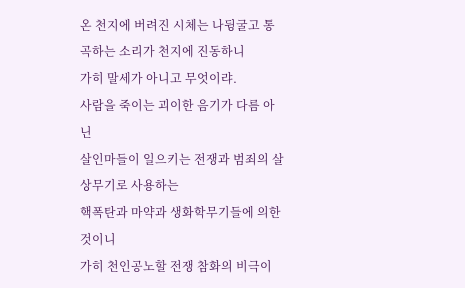온 천지에 버려진 시체는 나뒹굴고 통곡하는 소리가 천지에 진동하니
가히 말세가 아니고 무엇이랴.
사람을 죽이는 괴이한 음기가 다름 아닌
살인마들이 일으키는 전쟁과 범죄의 살상무기로 사용하는
핵폭탄과 마약과 생화학무기들에 의한 것이니
가히 천인공노할 전쟁 참화의 비극이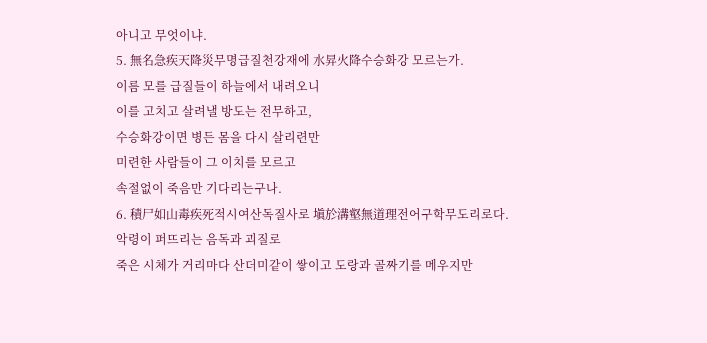아니고 무엇이냐.
5. 無名急疾天降災무명급질천강재에 水昇火降수승화강 모르는가.
이름 모를 급질들이 하늘에서 내려오니
이를 고치고 살려낼 방도는 전무하고,
수승화강이면 병든 몸을 다시 살리련만
미련한 사람들이 그 이치를 모르고
속절없이 죽음만 기다리는구나.
6. 積尸如山毒疾死적시여산독질사로 塡於溝壑無道理전어구학무도리로다.
악령이 퍼뜨리는 음독과 괴질로
죽은 시체가 거리마다 산더미같이 쌓이고 도랑과 골짜기를 메우지만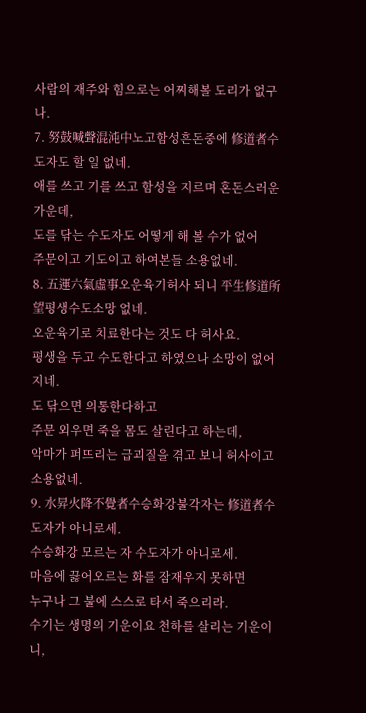사람의 재주와 힘으로는 어찌해볼 도리가 없구나.
7. 努鼓喊聲混沌中노고함성흔돈중에 修道者수도자도 할 일 없네.
애를 쓰고 기를 쓰고 함성을 지르며 혼돈스러운 가운데,
도를 닦는 수도자도 어떻게 해 볼 수가 없어
주문이고 기도이고 하여본들 소용없네.
8. 五運六氣虛事오운육기허사 되니 平生修道所望평생수도소망 없네.
오운육기로 치료한다는 것도 다 허사요.
평생을 두고 수도한다고 하였으나 소망이 없어지네.
도 닦으면 의통한다하고
주문 외우면 죽을 몸도 살린다고 하는데,
악마가 퍼뜨리는 급괴질을 겪고 보니 허사이고 소용없네.
9. 水昇火降不覺者수승화강불각자는 修道者수도자가 아니로세.
수승화강 모르는 자 수도자가 아니로세.
마음에 끓어오르는 화를 잠재우지 못하면
누구나 그 불에 스스로 타서 죽으리라.
수기는 생명의 기운이요 천하를 살리는 기운이니,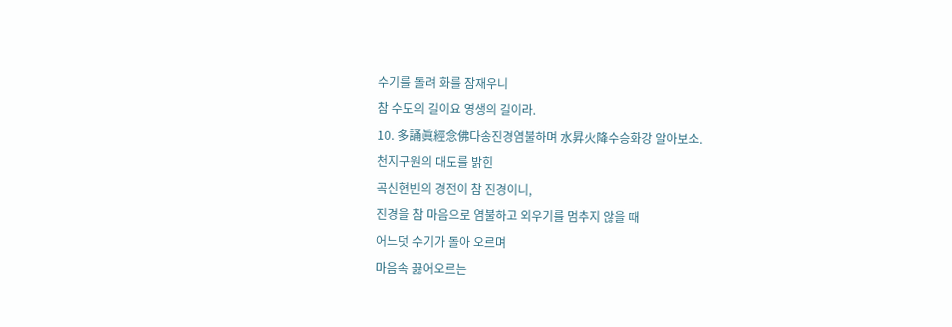수기를 돌려 화를 잠재우니
참 수도의 길이요 영생의 길이라.
10. 多誦眞經念佛다송진경염불하며 水昇火降수승화강 알아보소.
천지구원의 대도를 밝힌
곡신현빈의 경전이 참 진경이니,
진경을 참 마음으로 염불하고 외우기를 멈추지 않을 때
어느덧 수기가 돌아 오르며
마음속 끓어오르는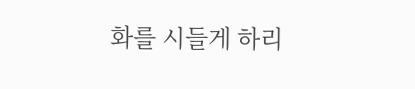화를 시들게 하리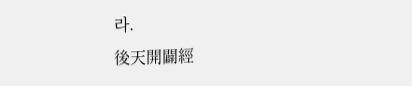라.
後天開闢經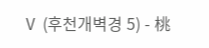Ⅴ (후천개벽경 5) - 桃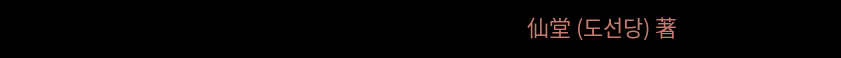仙堂 (도선당) 著